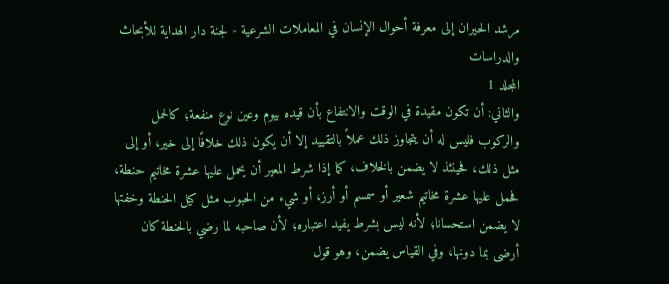مرشد الحيران إلى معرفة أحوال الإنسان في المعاملات الشرعية - لجنة دار الهداية للأبحاث والدراسات
المجلد 1
والثاني: أن تكون مقيدة في الوقت والانتفاع بأن قيده بيوم وعين نوع منفعة؛ كالحمل والركوب فليس له أن يتجاوز ذلك عملاً بالتقييد إلا أن يكون ذلك خلافًا إلى خير، أو إلى مثل ذلك، فحينئذ لا يضمن بالخلاف، كما إذا شرط المعير أن يحمل عليها عشرة مخاتيم حنطة، فحمل عليها عشرة مخاتيم شعير أو سمسم أو أرز، أو شيء من الحبوب مثل كيل الحنطة وخفتها لا يضمن استحسانا؛ لأنه ليس بشرط يفيد اعتباره؛ لأن صاحبه لما رضي بالحنطة كان أرضى بما دونها، وفي القياس يضمن، وهو قول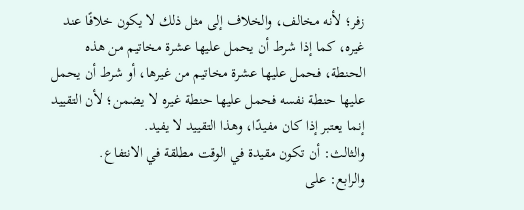زفر؛ لأنه مخالف، والخلاف إلى مثل ذلك لا يكون خلافًا عند غيره، كما إذا شرط أن يحمل عليها عشرة مخاتيم من هذه الحنطة، فحمل عليها عشرة مخاتيم من غيرها، أو شرط أن يحمل عليها حنطة نفسه فحمل عليها حنطة غيره لا يضمن؛ لأن التقييد إنما يعتبر إذا كان مفيدًا، وهذا التقييد لا يفيد.
والثالث: أن تكون مقيدة في الوقت مطلقة في الانتفاع.
والرابع: على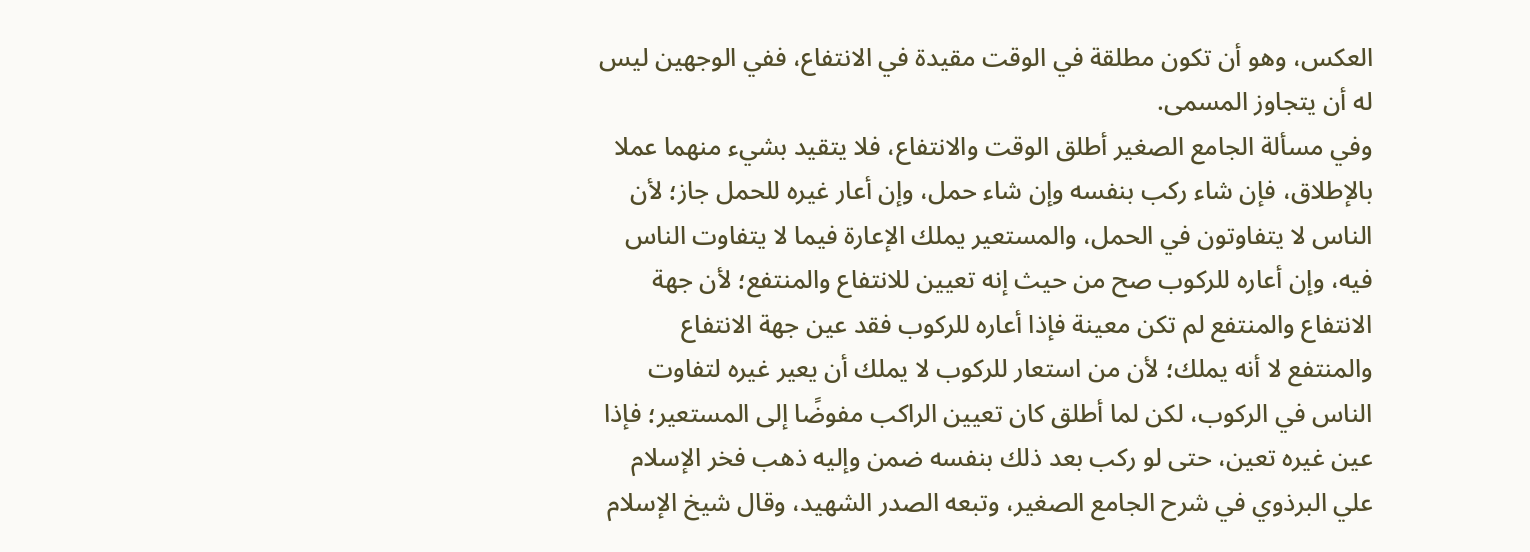العكس، وهو أن تكون مطلقة في الوقت مقيدة في الانتفاع، ففي الوجهين ليس له أن يتجاوز المسمى.
وفي مسألة الجامع الصغير أطلق الوقت والانتفاع، فلا يتقيد بشيء منهما عملا بالإطلاق، فإن شاء ركب بنفسه وإن شاء حمل، وإن أعار غيره للحمل جاز؛ لأن الناس لا يتفاوتون في الحمل، والمستعير يملك الإعارة فيما لا يتفاوت الناس فيه، وإن أعاره للركوب صح من حيث إنه تعيين للانتفاع والمنتفع؛ لأن جهة الانتفاع والمنتفع لم تكن معينة فإذا أعاره للركوب فقد عين جهة الانتفاع والمنتفع لا أنه يملك؛ لأن من استعار للركوب لا يملك أن يعير غيره لتفاوت الناس في الركوب، لكن لما أطلق كان تعيين الراكب مفوضًا إلى المستعير؛ فإذا عين غيره تعين، حتى لو ركب بعد ذلك بنفسه ضمن وإليه ذهب فخر الإسلام علي البرذوي في شرح الجامع الصغير، وتبعه الصدر الشهيد، وقال شيخ الإسلام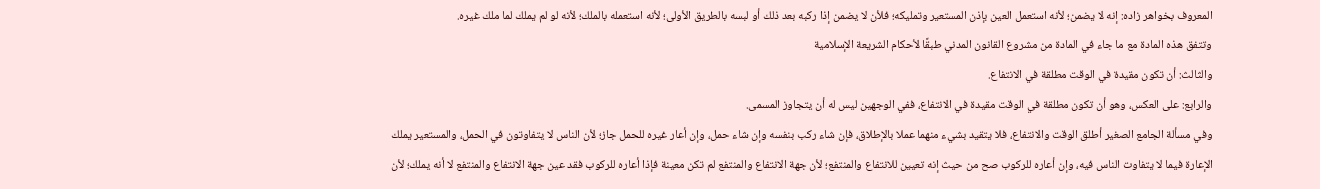المعروف بخواهر زاده: إنه لا يضمن؛ لأنه استعمل العين بإذن المستعير وتمليكه؛ فلأن لا يضمن إذا ركبه بعد ذلك أو لبسه بالطريق الأولى؛ لأنه استعمله بالملك؛ لأنه لو لم يملك لما ملك غيره.
وتتفق هذه المادة مع ما جاء في المادة من مشروع القانون المدني طبقًا لأحكام الشريعة الإسلامية
والثالث: أن تكون مقيدة في الوقت مطلقة في الانتفاع.
والرابع: على العكس، وهو أن تكون مطلقة في الوقت مقيدة في الانتفاع، ففي الوجهين ليس له أن يتجاوز المسمى.
وفي مسألة الجامع الصغير أطلق الوقت والانتفاع، فلا يتقيد بشيء منهما عملا بالإطلاق، فإن شاء ركب بنفسه وإن شاء حمل، وإن أعار غيره للحمل جاز؛ لأن الناس لا يتفاوتون في الحمل، والمستعير يملك الإعارة فيما لا يتفاوت الناس فيه، وإن أعاره للركوب صح من حيث إنه تعيين للانتفاع والمنتفع؛ لأن جهة الانتفاع والمنتفع لم تكن معينة فإذا أعاره للركوب فقد عين جهة الانتفاع والمنتفع لا أنه يملك؛ لأن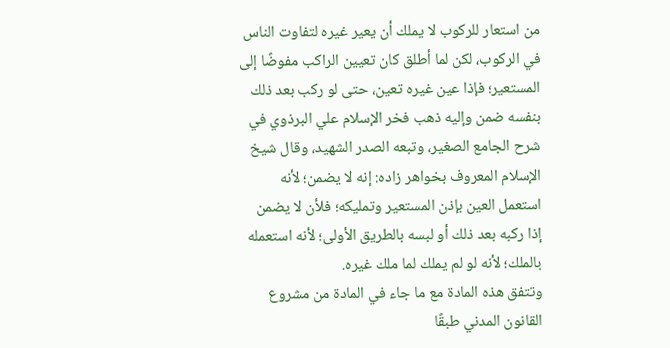من استعار للركوب لا يملك أن يعير غيره لتفاوت الناس في الركوب، لكن لما أطلق كان تعيين الراكب مفوضًا إلى المستعير؛ فإذا عين غيره تعين، حتى لو ركب بعد ذلك بنفسه ضمن وإليه ذهب فخر الإسلام علي البرذوي في شرح الجامع الصغير، وتبعه الصدر الشهيد، وقال شيخ الإسلام المعروف بخواهر زاده: إنه لا يضمن؛ لأنه استعمل العين بإذن المستعير وتمليكه؛ فلأن لا يضمن إذا ركبه بعد ذلك أو لبسه بالطريق الأولى؛ لأنه استعمله بالملك؛ لأنه لو لم يملك لما ملك غيره.
وتتفق هذه المادة مع ما جاء في المادة من مشروع القانون المدني طبقًا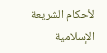لأحكام الشريعة الإسلامية